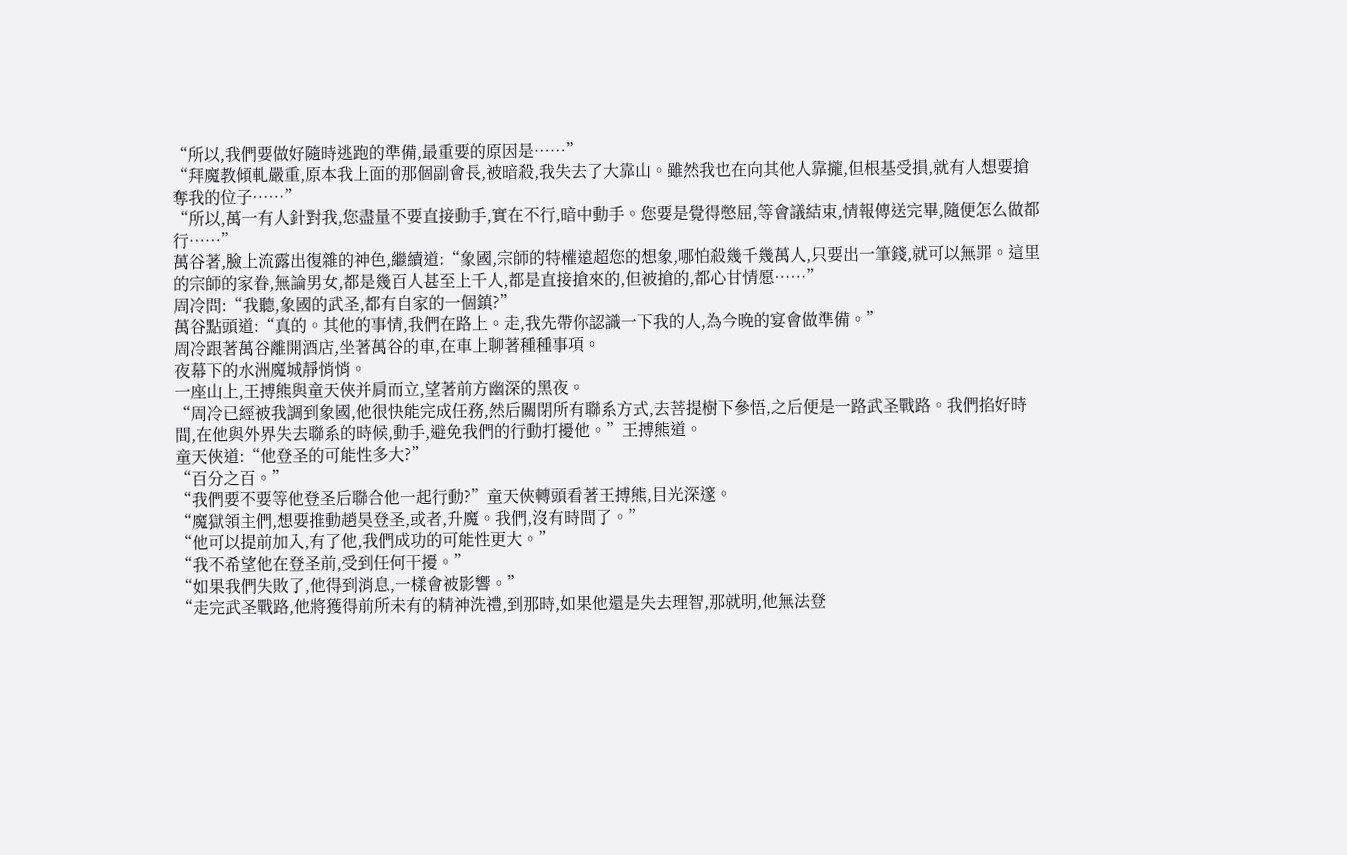“所以,我們要做好隨時逃跑的準備,最重要的原因是……”
“拜魔教傾軋嚴重,原本我上面的那個副會長,被暗殺,我失去了大靠山。雖然我也在向其他人靠攏,但根基受損,就有人想要搶奪我的位子……”
“所以,萬一有人針對我,您盡量不要直接動手,實在不行,暗中動手。您要是覺得憋屈,等會議結束,情報傳送完畢,隨便怎么做都行……”
萬谷著,臉上流露出復雜的神色,繼續道:“象國,宗師的特權遠超您的想象,哪怕殺幾千幾萬人,只要出一筆錢,就可以無罪。這里的宗師的家眷,無論男女,都是幾百人甚至上千人,都是直接搶來的,但被搶的,都心甘情愿……”
周冷問:“我聽,象國的武圣,都有自家的一個鎮?”
萬谷點頭道:“真的。其他的事情,我們在路上。走,我先帶你認識一下我的人,為今晚的宴會做準備。”
周冷跟著萬谷離開酒店,坐著萬谷的車,在車上聊著種種事項。
夜幕下的水洲魔城靜悄悄。
一座山上,王搏熊與童天俠并肩而立,望著前方幽深的黑夜。
“周冷已經被我調到象國,他很快能完成任務,然后關閉所有聯系方式,去菩提樹下參悟,之后便是一路武圣戰路。我們掐好時間,在他與外界失去聯系的時候,動手,避免我們的行動打擾他。”王搏熊道。
童天俠道:“他登圣的可能性多大?”
“百分之百。”
“我們要不要等他登圣后聯合他一起行動?”童天俠轉頭看著王搏熊,目光深邃。
“魔獄領主們,想要推動趙昊登圣,或者,升魔。我們,沒有時間了。”
“他可以提前加入,有了他,我們成功的可能性更大。”
“我不希望他在登圣前,受到任何干擾。”
“如果我們失敗了,他得到消息,一樣會被影響。”
“走完武圣戰路,他將獲得前所未有的精神洗禮,到那時,如果他還是失去理智,那就明,他無法登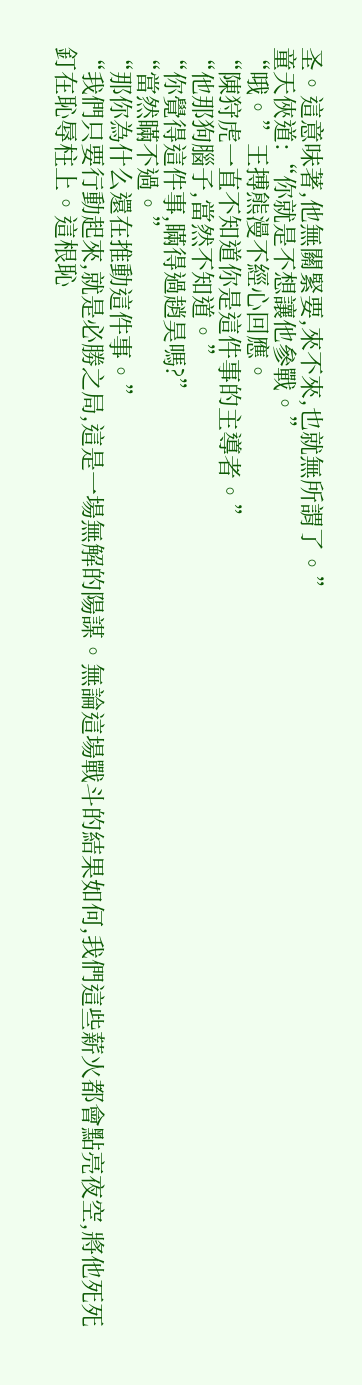圣。這意味著,他無關緊要,來不來,也就無所謂了。”
童天俠道:“你就是不想讓他參戰。”
“哦。”王搏熊漫不經心回應。
“陳狩虎一直不知道你是這件事的主導者。”
“他那狗腦子,當然不知道。”
“你覺得這件事,瞞得過趙昊嗎?”
“當然瞞不過。”
“那你為什么還在推動這件事。”
“我們只要行動起來,就是必勝之局,這是一場無解的陽謀。無論這場戰斗的結果如何,我們這些薪火都會點亮夜空,將他死死釘在恥辱柱上。這根恥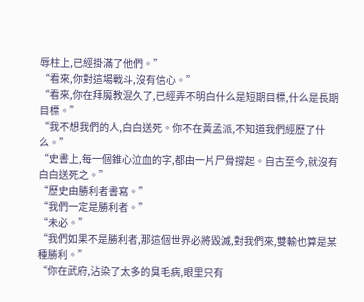辱柱上,已經掛滿了他們。”
“看來,你對這場戰斗,沒有信心。”
“看來,你在拜魔教混久了,已經弄不明白什么是短期目標,什么是長期目標。”
“我不想我們的人,白白送死。你不在黃孟派,不知道我們經歷了什么。”
“史書上,每一個錐心泣血的字,都由一片尸骨撐起。自古至今,就沒有白白送死之。”
“歷史由勝利者書寫。”
“我們一定是勝利者。”
“未必。”
“我們如果不是勝利者,那這個世界必將毀滅,對我們來,雙輸也算是某種勝利。”
“你在武府,沾染了太多的臭毛病,眼里只有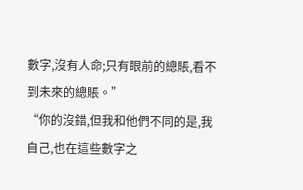數字,沒有人命;只有眼前的總賬,看不到未來的總賬。”
“你的沒錯,但我和他們不同的是,我自己,也在這些數字之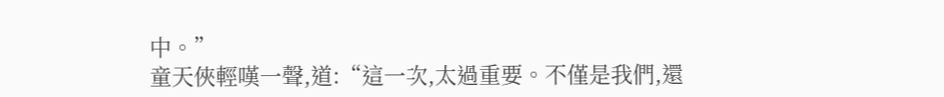中。”
童天俠輕嘆一聲,道:“這一次,太過重要。不僅是我們,還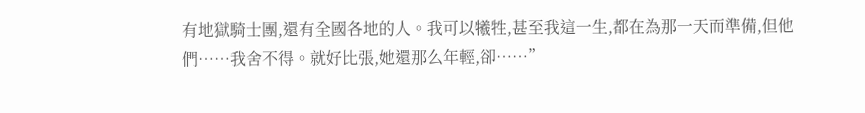有地獄騎士團,還有全國各地的人。我可以犧牲,甚至我這一生,都在為那一天而準備,但他們……我舍不得。就好比張,她還那么年輕,卻……”